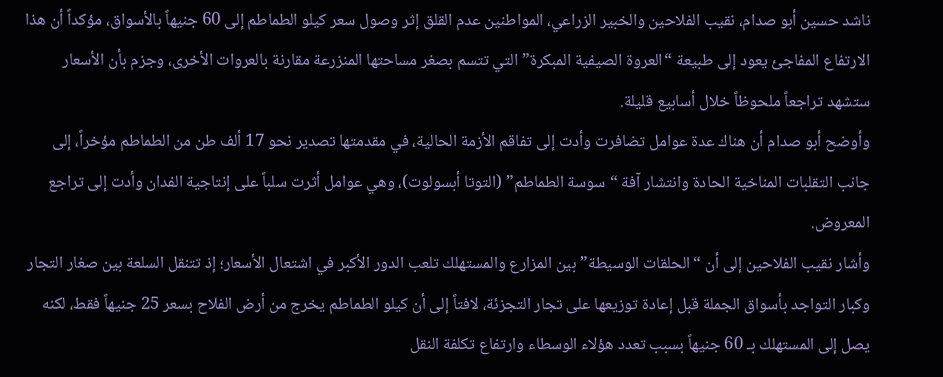ناشد حسين أبو صدام، نقيب الفلاحين والخبير الزراعي، المواطنين عدم القلق إثر وصول سعر كيلو الطماطم إلى 60 جنيهاً بالأسواق، مؤكداً أن هذا الارتفاع المفاجئ يعود إلى طبيعة “العروة الصيفية المبكرة” التي تتسم بصغر مساحتها المنزرعة مقارنة بالعروات الأخرى، وجزم بأن الأسعار ستشهد تراجعاً ملحوظاً خلال أسابيع قليلة.
وأوضح أبو صدام أن هناك عدة عوامل تضافرت وأدت إلى تفاقم الأزمة الحالية، في مقدمتها تصدير نحو 17 ألف طن من الطماطم مؤخراً، إلى جانب التقلبات المناخية الحادة وانتشار آفة “سوسة الطماطم” (التوتا أبسولوت)، وهي عوامل أثرت سلباً على إنتاجية الفدان وأدت إلى تراجع المعروض.
وأشار نقيب الفلاحين إلى أن “الحلقات الوسيطة” بين المزارع والمستهلك تلعب الدور الأكبر في اشتعال الأسعار؛ إذ تتنقل السلعة بين صغار التجار وكبار التواجد بأسواق الجملة قبل إعادة توزيعها على تجار التجزئة، لافتاً إلى أن كيلو الطماطم يخرج من أرض الفلاح بسعر 25 جنيهاً فقط، لكنه يصل إلى المستهلك بـ 60 جنيهاً بسبب تعدد هؤلاء الوسطاء وارتفاع تكلفة النقل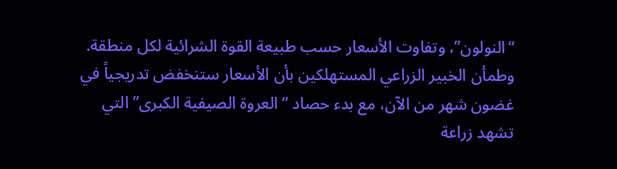“النولون”، وتفاوت الأسعار حسب طبيعة القوة الشرائية لكل منطقة.
وطمأن الخبير الزراعي المستهلكين بأن الأسعار ستنخفض تدريجياً في غضون شهر من الآن، مع بدء حصاد “العروة الصيفية الكبرى” التي تشهد زراعة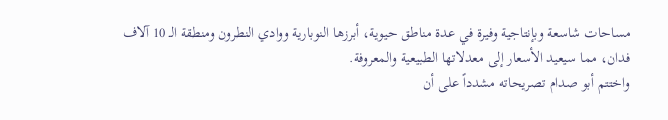مساحات شاسعة وبإنتاجية وفيرة في عدة مناطق حيوية، أبرزها النوبارية ووادي النطرون ومنطقة الـ 10 آلاف فدان، مما سيعيد الأسعار إلى معدلاتها الطبيعية والمعروفة.
واختتم أبو صدام تصريحاته مشدداً على أن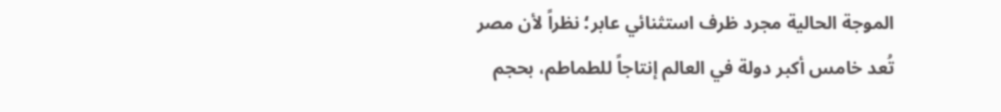الموجة الحالية مجرد ظرف استثنائي عابر؛ نظراً لأن مصر تُعد خامس أكبر دولة في العالم إنتاجاً للطماطم، بحجم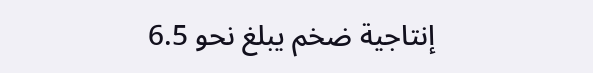إنتاجية ضخم يبلغ نحو 6.5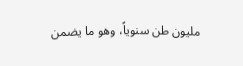مليون طن سنوياً، وهو ما يضمن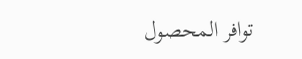توافر المحصول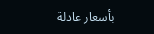بأسعار عادلة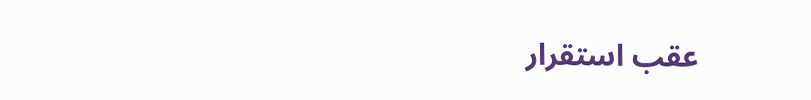عقب استقرار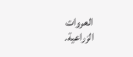العروات الزراعية.